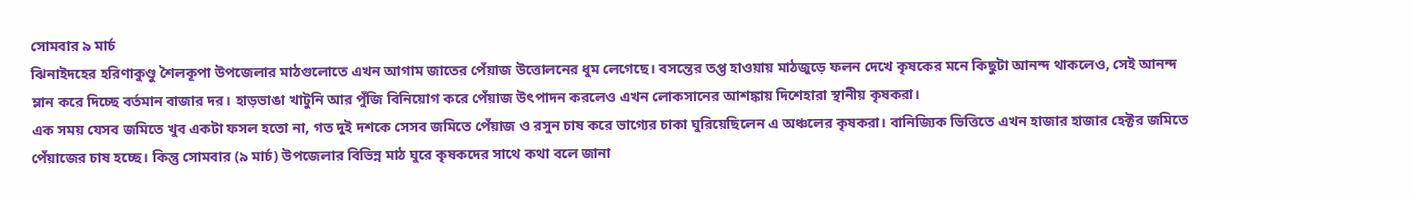সোমবার ৯ মার্চ
ঝিনাইদহের হরিণাকুণ্ডু শৈলকূপা উপজেলার মাঠগুলোতে এখন আগাম জাতের পেঁয়াজ উত্তোলনের ধুম লেগেছে। বসন্তের তপ্ত হাওয়ায় মাঠজুড়ে ফলন দেখে কৃষকের মনে কিছুটা আনন্দ থাকলেও, সেই আনন্দ ম্লান করে দিচ্ছে বর্তমান বাজার দর। হাড়ভাঙা খাটুনি আর পুঁজি বিনিয়োগ করে পেঁয়াজ উৎপাদন করলেও এখন লোকসানের আশঙ্কায় দিশেহারা স্থানীয় কৃষকরা।
এক সময় যেসব জমিতে খুব একটা ফসল হতো না, গত দুই দশকে সেসব জমিতে পেঁয়াজ ও রসুন চাষ করে ভাগ্যের চাকা ঘুরিয়েছিলেন এ অঞ্চলের কৃষকরা। বানিজ্যিক ভিত্তিতে এখন হাজার হাজার হেক্টর জমিতে পেঁয়াজের চাষ হচ্ছে। কিন্তু সোমবার (৯ মার্চ) উপজেলার বিভিন্ন মাঠ ঘুরে কৃষকদের সাথে কথা বলে জানা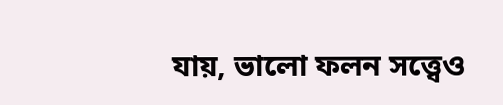যায়, ভালো ফলন সত্ত্বেও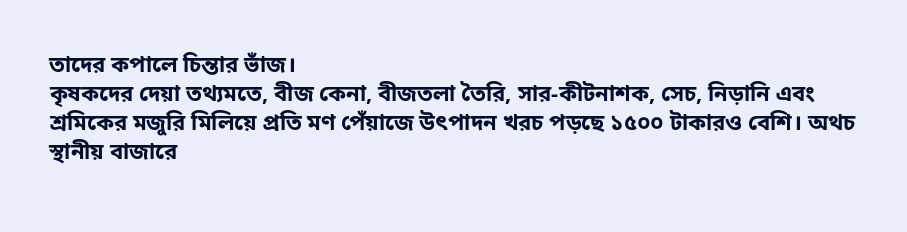তাদের কপালে চিন্তার ভাঁজ।
কৃষকদের দেয়া তথ্যমতে, বীজ কেনা, বীজতলা তৈরি, সার-কীটনাশক, সেচ, নিড়ানি এবং শ্রমিকের মজুরি মিলিয়ে প্রতি মণ পেঁয়াজে উৎপাদন খরচ পড়ছে ১৫০০ টাকারও বেশি। অথচ স্থানীয় বাজারে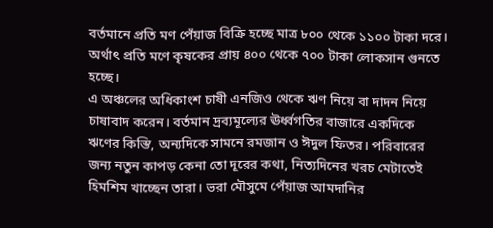বর্তমানে প্রতি মণ পেঁয়াজ বিক্রি হচ্ছে মাত্র ৮০০ থেকে ১১০০ টাকা দরে। অর্থাৎ প্রতি মণে কৃষকের প্রায় ৪০০ থেকে ৭০০ টাকা লোকসান গুনতে হচ্ছে।
এ অঞ্চলের অধিকাংশ চাষী এনজিও থেকে ঋণ নিয়ে বা দাদন নিয়ে চাষাবাদ করেন। বর্তমান দ্রব্যমূল্যের ঊর্ধ্বগতির বাজারে একদিকে ঋণের কিস্তি, অন্যদিকে সামনে রমজান ও ঈদুল ফিতর। পরিবারের জন্য নতুন কাপড় কেনা তো দূরের কথা, নিত্যদিনের খরচ মেটাতেই হিমশিম খাচ্ছেন তারা। ভরা মৌসুমে পেঁয়াজ আমদানির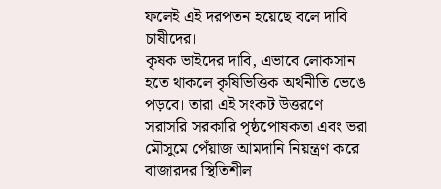ফলেই এই দরপতন হয়েছে বলে দাবি চাষীদের।
কৃষক ভাইদের দাবি, এভাবে লোকসান হতে থাকলে কৃষিভিত্তিক অর্থনীতি ভেঙে পড়বে। তারা এই সংকট উত্তরণে সরাসরি সরকারি পৃষ্ঠপোষকতা এবং ভরা মৌসুমে পেঁয়াজ আমদানি নিয়ন্ত্রণ করে বাজারদর স্থিতিশীল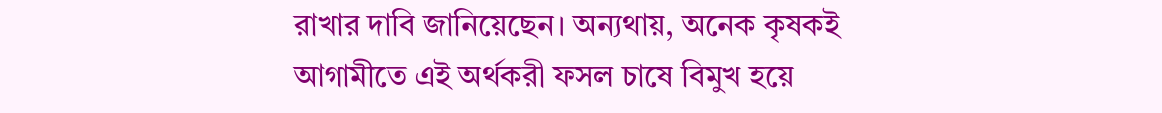রাখার দাবি জানিয়েছেন। অন্যথায়, অনেক কৃষকই আগামীতে এই অর্থকরী ফসল চাষে বিমুখ হয়ে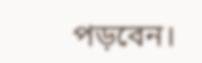পড়বেন।